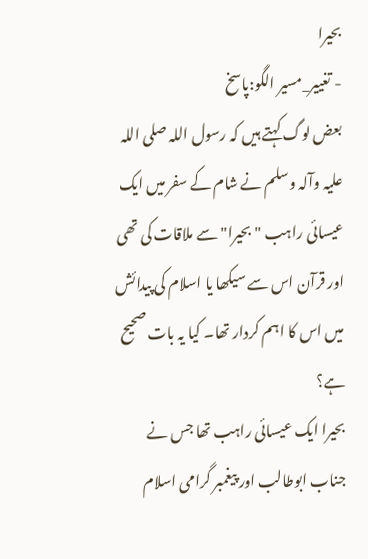بحیرا
- تغییر_مسیر الگو:پاسخ
بعض لوگ کہتے ہیں کہ رسول اللہ صلی اللہ علیہ وآلہ وسلم نے شام کے سفر میں ایک عیسائی راہب "بحیرا" سے ملاقات کی تھی اور قرآن اس سے سیکھا یا اسلام کی پیدائش میں اس کا اہم کردار تھا۔ کیا یہ بات صحیح ہے؟
بحیرا ایک عیسائی راہب تھا جس نے جناب ابوطالب اور پیغمبر گرامی اسلام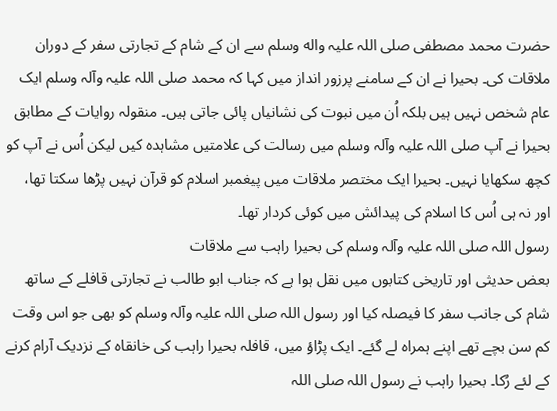حضرت محمد مصطفی صلی اللہ علیہ واله وسلم سے ان کے شام کے تجارتی سفر کے دوران ملاقات کی۔ بحیرا نے ان کے سامنے پرزور انداز میں کہا کہ محمد صلی اللہ علیہ وآلہ وسلم ایک عام شخص نہیں ہیں بلکہ اُن میں نبوت کی نشانیاں پائی جاتی ہیں۔ منقولہ روایات کے مطابق بحیرا نے آپ صلی اللہ علیہ وآلہ وسلم میں رسالت کی علامتیں مشاہدہ کیں لیکن اُس نے آپ کو کچھ سکھایا نہیں۔ بحیرا ایک مختصر ملاقات میں پیغمبر اسلام کو قرآن نہیں پڑھا سکتا تھا، اور نہ ہی اُس کا اسلام کی پیدائش میں کوئی کردار تھا۔
رسول اللہ صلی اللہ علیہ وآلہ وسلم کی بحیرا راہب سے ملاقات
بعض حدیثی اور تاریخی کتابوں میں نقل ہوا ہے کہ جناب ابو طالب نے تجارتی قافلے کے ساتھ شام کی جانب سفر کا فیصلہ کیا اور رسول اللہ صلی اللہ علیہ وآلہ وسلم کو بھی جو اس وقت کم سن بچے تھے اپنے ہمراہ لے گئے۔ ایک پڑاؤ میں، قافلہ بحیرا راہب کی خانقاہ کے نزدیک آرام کرنے کے لئے رُکا۔ بحیرا راہب نے رسول اللہ صلی اللہ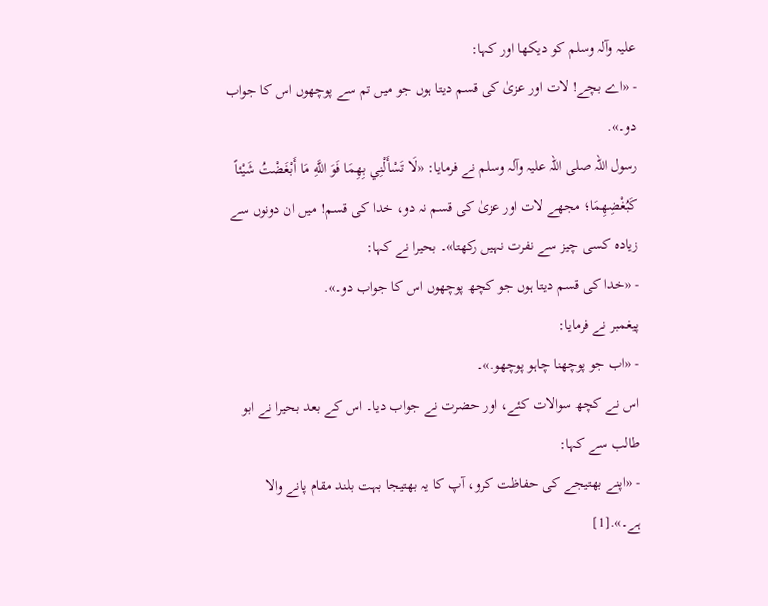علیہ وآلہ وسلم کو دیکھا اور کہا:
- «اے بچے! لات اور عزیٰ کی قسم دیتا ہوں جو میں تم سے پوچھوں اس کا جواب دو۔».
رسول اللہ صلی اللہ علیہ وآلہ وسلم نے فرمایا: «لَا تَسْأَلْنِي بِهِمَا فَوَ اللَّهِ مَا أَبْغَضْتُ شَيْئاً كَبُغْضِهِمَا؛ مجھے لات اور عزیٰ کی قسم نہ دو، خدا کی قسم! میں ان دونوں سے زیادہ کسی چیز سے نفرت نہیں رکھتا»۔ بحیرا نے کہا:
- «خدا کی قسم دیتا ہوں جو کچھ پوچھوں اس کا جواب دو۔».
پیغمبر نے فرمایا:
- «اب جو پوچھنا چاہو پوچھو.»۔
اس نے کچھ سوالات کئے، اور حضرت نے جواب دیا۔ اس کے بعد بحیرا نے ابو طالب سے کہا:
- «اپنے بھتیجے کی حفاظت کرو، آپ کا یہ بھتیجا بہت بلند مقام پانے والا ہے۔».[1]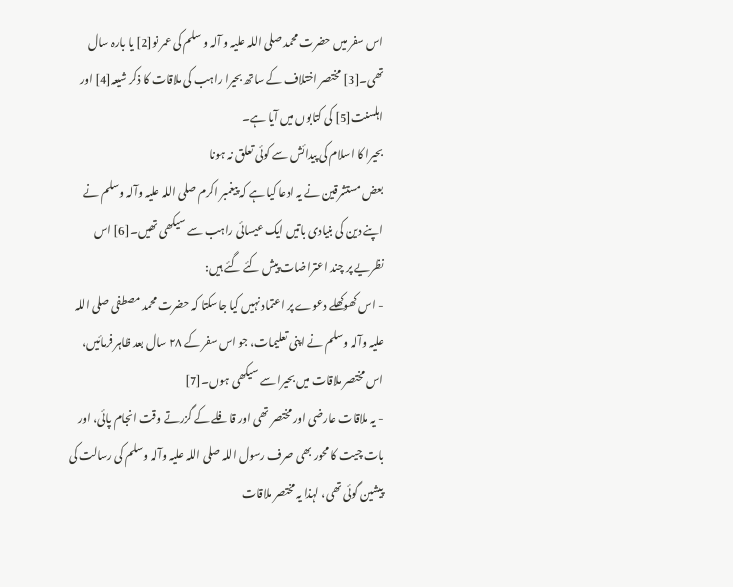اس سفر میں حضرت محمد صلی اللہ علیہ و آلہ و سلم کی عمر نو[2] یا بارہ سال تھی۔[3] مختصر اختلاف کے ساتھ بحیرا راہب کی ملاقات کا ذکر شیعہ[4] اور اہلسنت[5] کی کتابوں میں آیا ہے۔
بحیرا کا اسلام کی پیدائش سے کوئی تعلق نہ ہونا
بعض مستشرقین نے یہ ادعا کیا ہے کہ پیغمبر اکرم صلی اللہ علیہ وآلہ وسلم نے اپنے دین کی بنیادی باتیں ایک عیسائی راہب سے سیکھی تھیں۔[6] اس نظریے پر چند اعتراضات پیش کئے گئے ہیں:
- اس کھوکھلے دعوے پر اعتماد نہیں کیا جاسکتا کہ حضرت محمد مصطفی صلی اللہ علیہ وآلہ وسلم نے اپنی تعلیمات، جو اس سفر کے ۲۸ سال بعد ظاہر فرمائیں، اس مختصر ملاقات میں بحیرا سے سیکھی ہوں۔[7]
- یہ ملاقات عارضی اور مختصر تھی اور قافلے کے گزرتے وقت انجام پائی، اور بات چیت کا محور بھی صرف رسول اللہ صلی اللہ علیہ وآلہ وسلم کی رسالت کی پیشین گوئی تھی، لہذا یہ مختصر ملاقات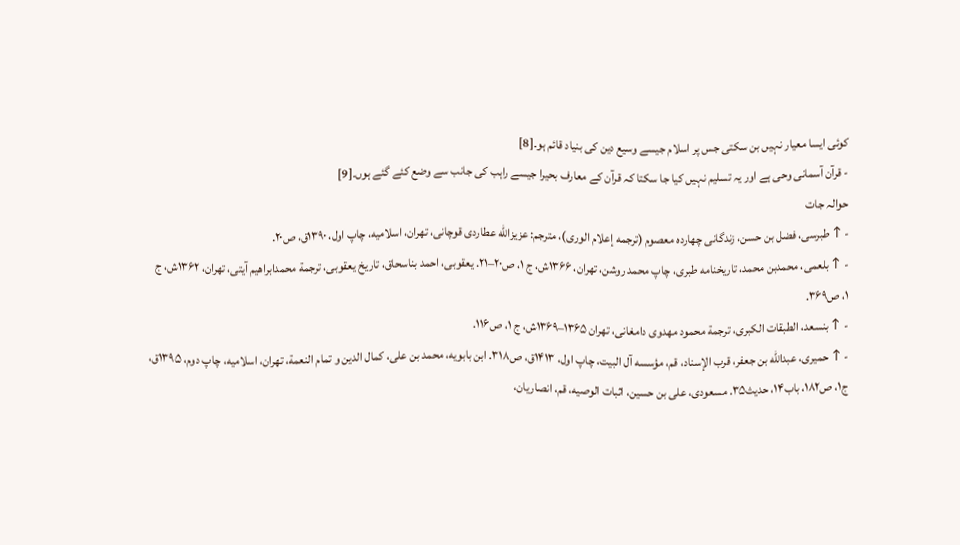کوئی ایسا معیار نہیں بن سکتی جس پر اسلام جیسے وسیع دین کی بنیاد قائم ہو۔[8]
- قرآن آسمانی وحی ہے اور یہ تسلیم نہیں کیا جا سکتا کہ قرآن کے معارف بحیرا جیسے راہب کی جانب سے وضع کئے گئے ہوں۔[9]
حوالہ جات
- ↑ طبرسی، فضل بن حسن، زندگانی چهارده معصوم (ترجمه إعلام الوری)، مترجم: عزیزالله عطاردی قوچانی، تهران، اسلامیه، چاپ اول، ۱۳۹۰ق، ص۲۰.
- ↑ بلعمی، محمدبن محمد، تاریخنامه طبری، چاپ محمد روشن، تهران، ۱۳۶۶ش، ج ۱، ص۲۰–۲۱. یعقوبی، احمد بناسحاق، تاریخ یعقوبی، ترجمة محمدابراهیم آیتی، تهران، ۱۳۶۲ش، ج ۱، ص۳۶۹.
- ↑ بنسعد، الطبقات الکبری، ترجمة محمود مهدوی دامغانی، تهران ۱۳۶۵–۱۳۶۹ش، ج ۱، ص۱۱۶.
- ↑ حمیری، عبدالله بن جعفر، قرب الإسناد، قم، مؤسسه آل البیت، چاپ اول، ۱۴۱۳ق، ص۳۱۸. ابن بابویه، محمد بن علی، کمال الدین و تمام النعمة، تهران، اسلامیه، چاپ دوم، ۱۳۹۵ق، ج۱، ص۱۸۲، باب۱۴، حدیث۳۵. مسعودی، علی بن حسین، اثبات الوصیه، قم، انصاریان،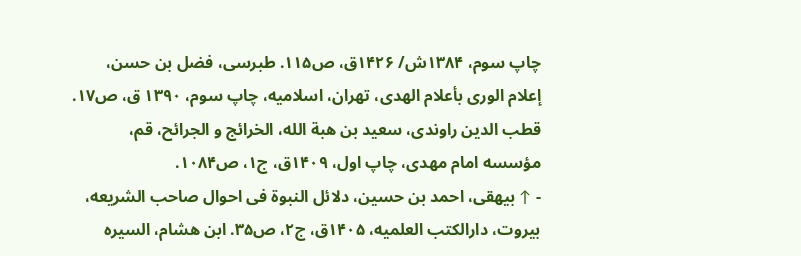چاپ سوم، ۱۳۸۴ش/ ۱۴۲۶ق، ص۱۱۵. طبرسی، فضل بن حسن، إعلام الوری بأعلام الهدی، تهران، اسلامیه، چاپ سوم، ۱۳۹۰ ق، ص۱۷. قطب الدین راوندی، سعید بن هبة الله، الخرائج و الجرائح، قم، مؤسسه امام مهدی، چاپ اول، ۱۴۰۹ق، ج۱، ص۱۰۸۴.
- ↑ بیهقی، احمد بن حسین، دلائل النبوة فی احوال صاحب الشریعه، بیروت، دارالکتب العلمیه، ۱۴۰۵ق، ج۲، ص۳۵. ابن هشام، السیره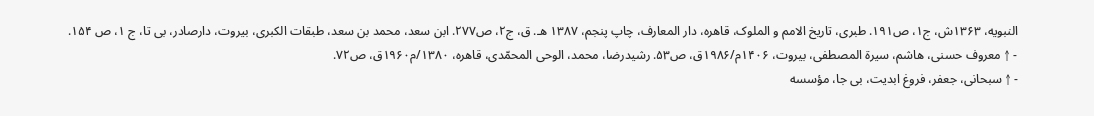النبویه، ۱۳۶۳ش، ج۱، ص۱۹۱. طبری، تاریخ الامم و الملوک، قاهره، دار المعارف، چاپ پنجم، ۱۳۸۷ هـ. ق، ج۲، ص۲۷۷. ابن سعد، محمد بن سعد، طبقات الکبری، بیروت، دارصادر، بی تا، ج ۱، ص ۱۵۴.
- ↑ معروف حسنی، هاشم، سیرة المصطفی، بیروت، ۱۴۰۶م/۱۹۸۶ق، ص۵۳. رشیدرضا، محمد، الوحی المحمّدی، قاهره، ۱۳۸۰/م۱۹۶۰ق، ص۷۲.
- ↑ سبحانی، جعفر، فروغ ابدیت، بی جا، مؤسسه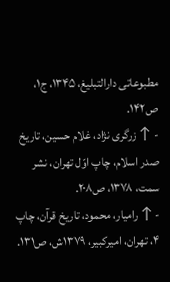مطبوعاتی دارالتبلیغ، ۱۳۴۵، ج۱، ص۱۴۲.
- ↑ زرگری نژاد، غلام حسین، تاریخ صدر اسلام، چاپ اوّل تهران، نشر سمت، ۱۳۷۸، ص۲۰۸.
- ↑ رامیار، محمود، تاریخ قرآن، چاپ ۴، تهران، امیرکبیر، ۱۳۷۹ش، ص۱۳۱.